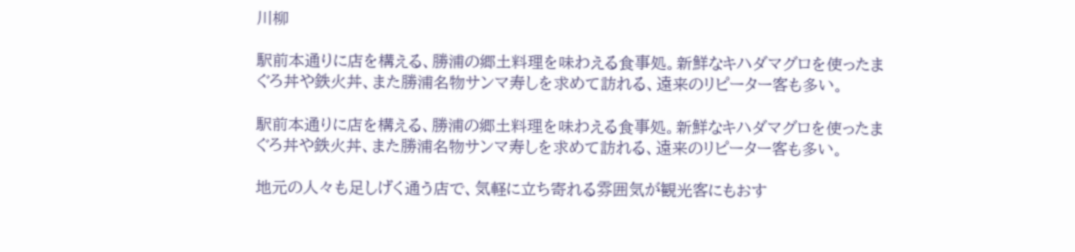川柳

駅前本通りに店を構える、勝浦の郷土料理を味わえる食事処。新鮮なキハダマグロを使ったまぐろ丼や鉄火丼、また勝浦名物サンマ寿しを求めて訪れる、遠来のリピーター客も多い。

駅前本通りに店を構える、勝浦の郷土料理を味わえる食事処。新鮮なキハダマグロを使ったまぐろ丼や鉄火丼、また勝浦名物サンマ寿しを求めて訪れる、遠来のリピーター客も多い。

地元の人々も足しげく通う店で、気軽に立ち寄れる雰囲気が観光客にもおす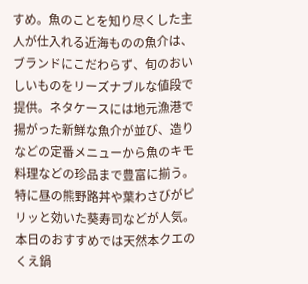すめ。魚のことを知り尽くした主人が仕入れる近海ものの魚介は、ブランドにこだわらず、旬のおいしいものをリーズナブルな値段で提供。ネタケースには地元漁港で揚がった新鮮な魚介が並び、造りなどの定番メニューから魚のキモ料理などの珍品まで豊富に揃う。特に昼の熊野路丼や葉わさびがピリッと効いた葵寿司などが人気。本日のおすすめでは天然本クエのくえ鍋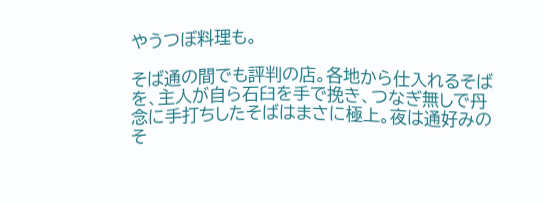やうつぼ料理も。

そば通の間でも評判の店。各地から仕入れるそばを、主人が自ら石臼を手で挽き、つなぎ無しで丹念に手打ちしたそばはまさに極上。夜は通好みのそ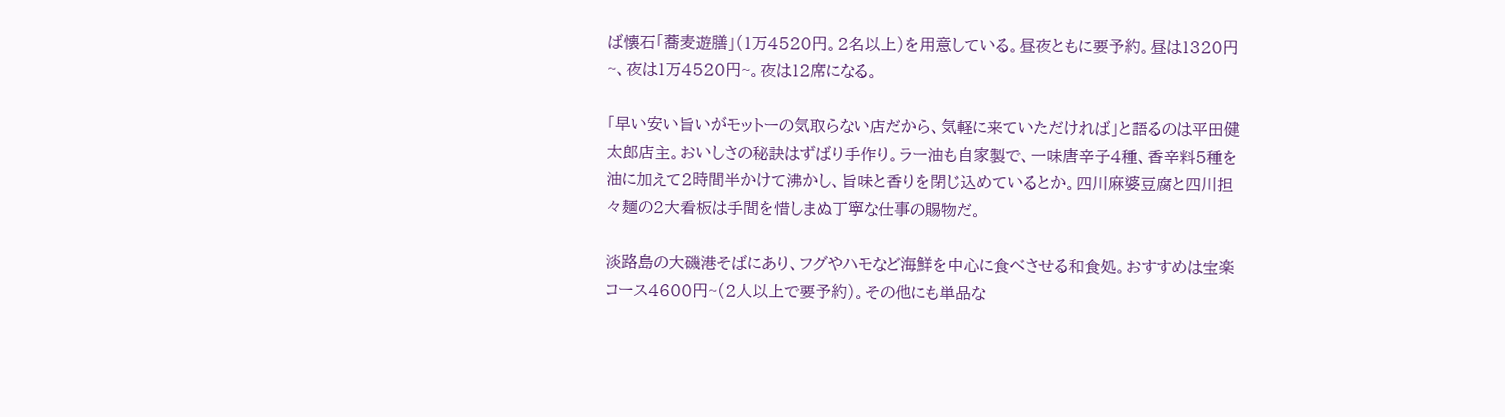ば懐石「蕎麦遊膳」(1万4520円。2名以上)を用意している。昼夜ともに要予約。昼は1320円~、夜は1万4520円~。夜は12席になる。

「早い安い旨いがモットーの気取らない店だから、気軽に来ていただければ」と語るのは平田健太郎店主。おいしさの秘訣はずばり手作り。ラー油も自家製で、一味唐辛子4種、香辛料5種を油に加えて2時間半かけて沸かし、旨味と香りを閉じ込めているとか。四川麻婆豆腐と四川担々麺の2大看板は手間を惜しまぬ丁寧な仕事の賜物だ。

淡路島の大磯港そばにあり、フグやハモなど海鮮を中心に食べさせる和食処。おすすめは宝楽コース4600円~(2人以上で要予約)。その他にも単品な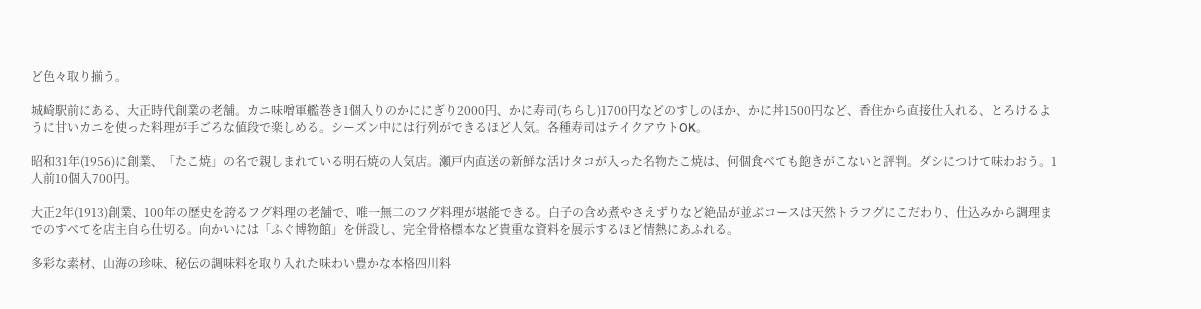ど色々取り揃う。

城崎駅前にある、大正時代創業の老舗。カニ味噌軍艦巻き1個入りのかににぎり2000円、かに寿司(ちらし)1700円などのすしのほか、かに丼1500円など、香住から直接仕入れる、とろけるように甘いカニを使った料理が手ごろな値段で楽しめる。シーズン中には行列ができるほど人気。各種寿司はテイクアウトOK。

昭和31年(1956)に創業、「たこ焼」の名で親しまれている明石焼の人気店。瀬戸内直送の新鮮な活けタコが入った名物たこ焼は、何個食べても飽きがこないと評判。ダシにつけて味わおう。1人前10個入700円。

大正2年(1913)創業、100年の歴史を誇るフグ料理の老舗で、唯一無二のフグ料理が堪能できる。白子の含め煮やさえずりなど絶品が並ぶコースは天然トラフグにこだわり、仕込みから調理までのすべてを店主自ら仕切る。向かいには「ふぐ博物館」を併設し、完全骨格標本など貴重な資料を展示するほど情熱にあふれる。

多彩な素材、山海の珍味、秘伝の調味料を取り入れた味わい豊かな本格四川料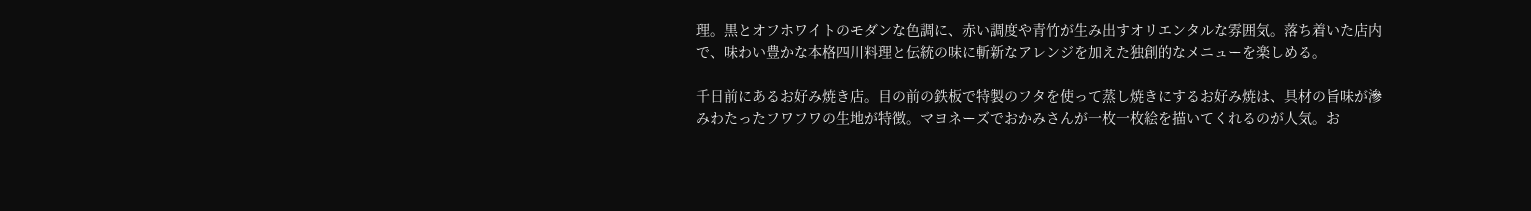理。黒とオフホワイトのモダンな色調に、赤い調度や青竹が生み出すオリエンタルな雰囲気。落ち着いた店内で、味わい豊かな本格四川料理と伝統の味に斬新なアレンジを加えた独創的なメニューを楽しめる。

千日前にあるお好み焼き店。目の前の鉄板で特製のフタを使って蒸し焼きにするお好み焼は、具材の旨味が滲みわたったフワフワの生地が特徴。マヨネーズでおかみさんが一枚一枚絵を描いてくれるのが人気。お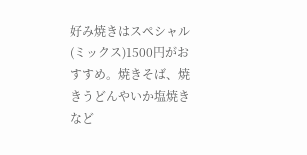好み焼きはスペシャル(ミックス)1500円がおすすめ。焼きそば、焼きうどんやいか塩焼きなど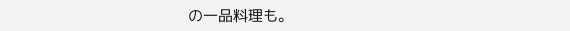の一品料理も。